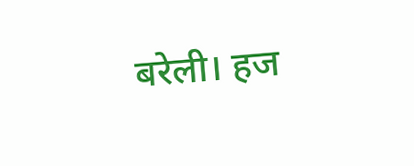बरेली। हज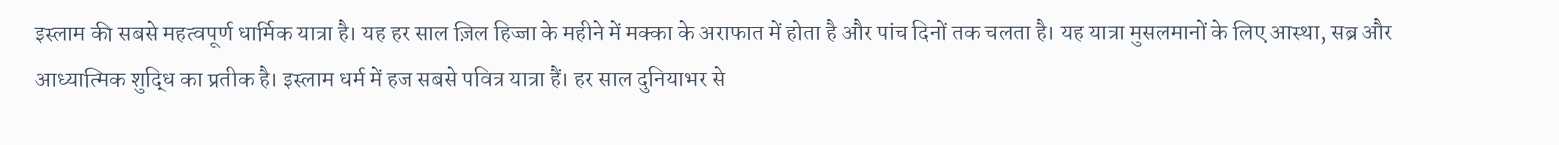इस्लाम की सबसे महत्वपूर्ण धार्मिक यात्रा है। यह हर साल ज़िल हिज्जा के महीने में मक्का के अराफात में होता है और पांच दिनों तक चलता है। यह यात्रा मुसलमानों के लिए आस्था, सब्र और आध्यात्मिक शुद्धि का प्रतीक है। इस्लाम धर्म में हज सबसे पवित्र यात्रा हैं। हर साल दुनियाभर से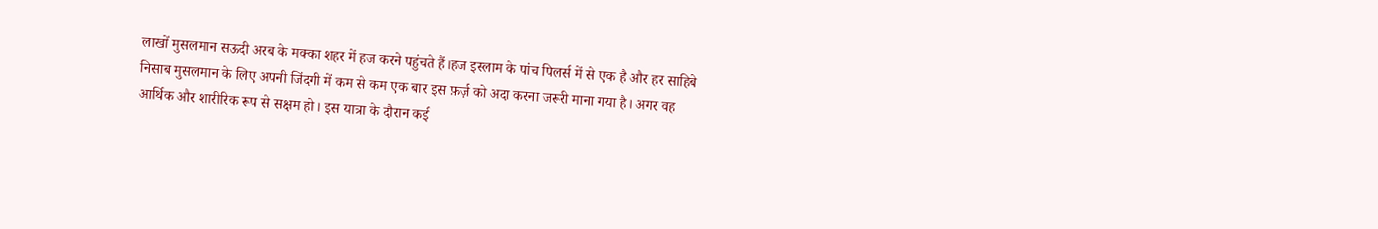लाखों मुसलमान सऊदी अरब के मक्का शहर में हज करने पहुंचते हैं।हज इस्लाम के पांच पिलर्स में से एक है और हर साहिबे निसाब मुसलमान के लिए अपनी जिंदगी में कम से कम एक बार इस फ़र्ज़ को अदा करना जरूरी माना गया है। अगर वह आर्थिक और शारीरिक रूप से सक्षम हो। इस यात्रा के दौरान कई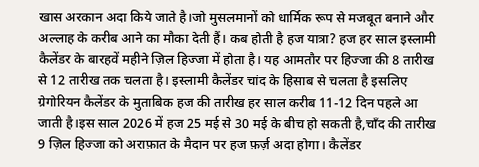खास अरकान अदा किये जाते है।जो मुसलमानों को धार्मिक रूप से मजबूत बनाने और अल्लाह के करीब आने का मौका देती हैं। कब होती है हज यात्रा? हज हर साल इस्लामी कैलेंडर के बारहवें महीने ज़िल हिज्जा में होता है। यह आमतौर पर हिज्जा की 8 तारीख से 12 तारीख तक चलता है। इस्लामी कैलेंडर चांद के हिसाब से चलता है इसलिए ग्रेगोरियन कैलेंडर के मुताबिक हज की तारीख हर साल करीब 11-12 दिन पहले आ जाती है।इस साल 2026 में हज 25 मई से 30 मई के बीच हो सकती है,चाँद की तारीख 9 ज़िल हिज्जा को अराफ़ात के मैदान पर हज फ़र्ज़ अदा होगा। कैलेंडर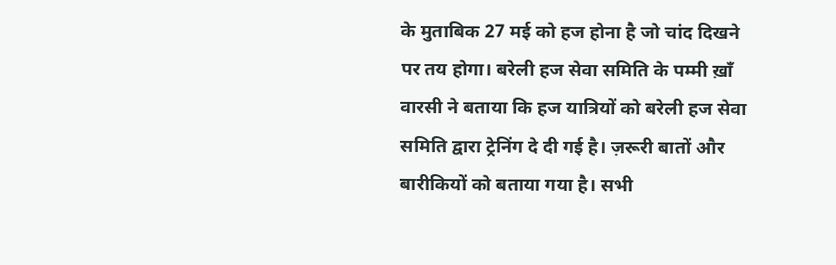के मुताबिक 27 मई को हज होना है जो चांद दिखने पर तय होगा। बरेली हज सेवा समिति के पम्मी ख़ाँ वारसी ने बताया कि हज यात्रियों को बरेली हज सेवा समिति द्वारा ट्रेनिंग दे दी गई है। ज़रूरी बातों और बारीकियों को बताया गया है। सभी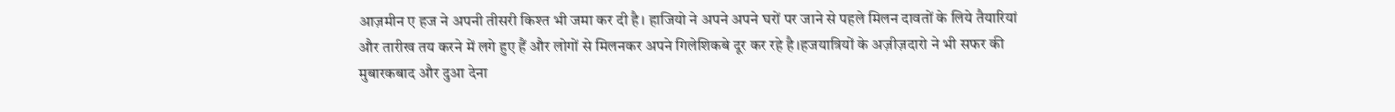आज़मीन ए हज ने अपनी तीसरी किश्त भी जमा कर दी है। हाजियो ने अपने अपने घरों पर जाने से पहले मिलन दावतों के लिये तैयारियां और तारीख तय करने में लगे हुए हैं और लोगों से मिलनकर अपने गिलेशिकबे दूर कर रहे है।हजयात्रियों के अज़ीज़दारो ने भी सफर की मुबारकबाद और दुआ देना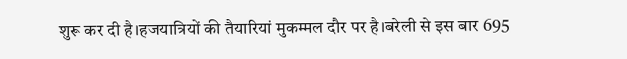शुरू कर दी है।हजयात्रियों की तैयारियां मुकम्मल दौर पर है।बरेली से इस बार 695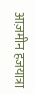आज़मीन हजयात्रा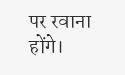पर रवाना होंगे।